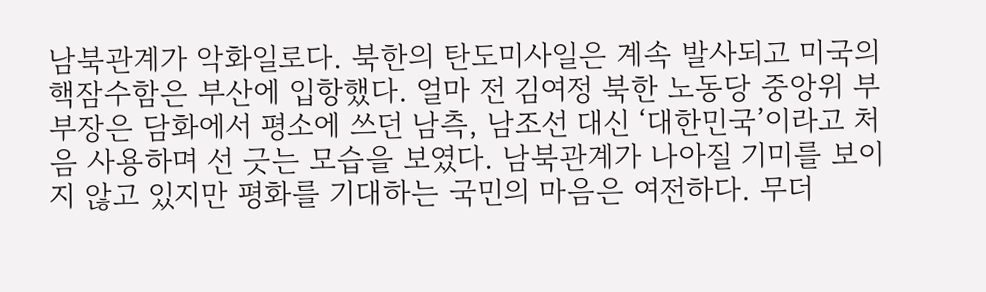남북관계가 악화일로다. 북한의 탄도미사일은 계속 발사되고 미국의 핵잠수함은 부산에 입항했다. 얼마 전 김여정 북한 노동당 중앙위 부부장은 담화에서 평소에 쓰던 남측, 남조선 대신 ‘대한민국’이라고 처음 사용하며 선 긋는 모습을 보였다. 남북관계가 나아질 기미를 보이지 않고 있지만 평화를 기대하는 국민의 마음은 여전하다. 무더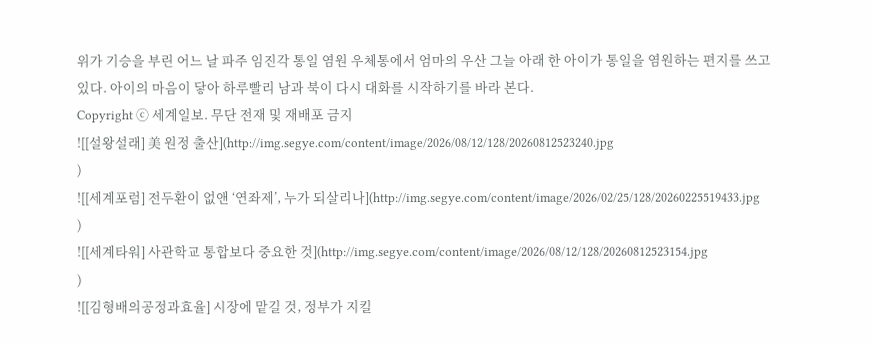위가 기승을 부린 어느 날 파주 임진각 통일 염원 우체통에서 엄마의 우산 그늘 아래 한 아이가 통일을 염원하는 편지를 쓰고 있다. 아이의 마음이 닿아 하루빨리 남과 북이 다시 대화를 시작하기를 바라 본다.
Copyright ⓒ 세계일보. 무단 전재 및 재배포 금지
![[설왕설래] 美 원정 출산](http://img.segye.com/content/image/2026/08/12/128/20260812523240.jpg
)
![[세계포럼] 전두환이 없앤 ‘연좌제’, 누가 되살리나](http://img.segye.com/content/image/2026/02/25/128/20260225519433.jpg
)
![[세계타워] 사관학교 통합보다 중요한 것](http://img.segye.com/content/image/2026/08/12/128/20260812523154.jpg
)
![[김형배의공정과효율] 시장에 맡길 것, 정부가 지킬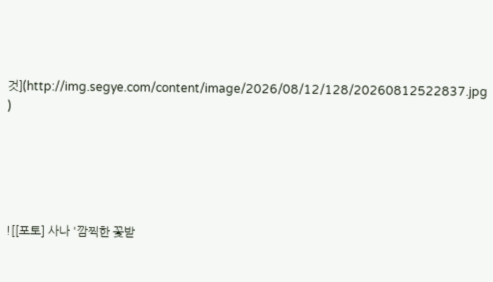것](http://img.segye.com/content/image/2026/08/12/128/20260812522837.jpg
)





![[포토] 사나 '깜찍한 꽃받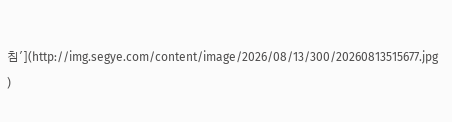침'](http://img.segye.com/content/image/2026/08/13/300/20260813515677.jpg
)